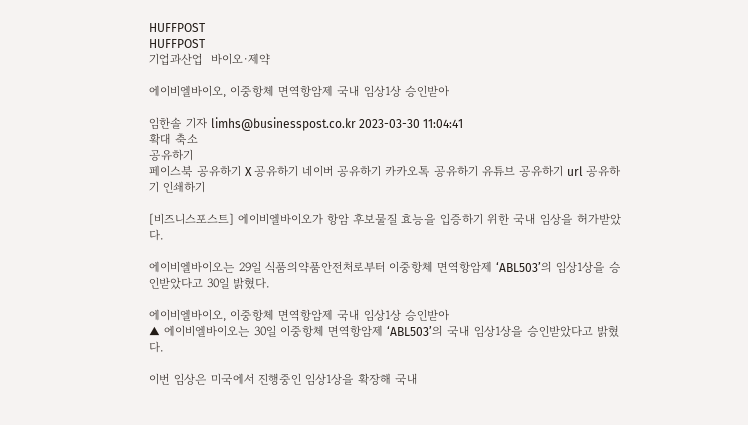HUFFPOST
HUFFPOST
기업과산업  바이오·제약

에이비엘바이오, 이중항체 면역항암제 국내 임상1상 승인받아

임한솔 기자 limhs@businesspost.co.kr 2023-03-30 11:04:41
확대 축소
공유하기
페이스북 공유하기 X 공유하기 네이버 공유하기 카카오톡 공유하기 유튜브 공유하기 url 공유하기 인쇄하기

[비즈니스포스트] 에이비엘바이오가 항암 후보물질 효능을 입증하기 위한 국내 임상을 허가받았다.

에이비엘바이오는 29일 식품의약품안전처로부터 이중항체 면역항암제 ‘ABL503’의 임상1상을 승인받았다고 30일 밝혔다.

에이비엘바이오, 이중항체 면역항암제 국내 임상1상 승인받아
▲ 에이비엘바이오는 30일 이중항체 면역항암제 ‘ABL503’의 국내 임상1상을 승인받았다고 밝혔다.

이번 임상은 미국에서 진행중인 임상1상을 확장해 국내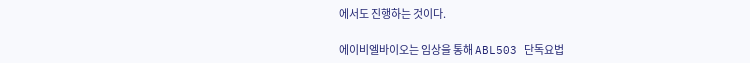에서도 진행하는 것이다.

에이비엘바이오는 임상을 통해 ABL503 단독요법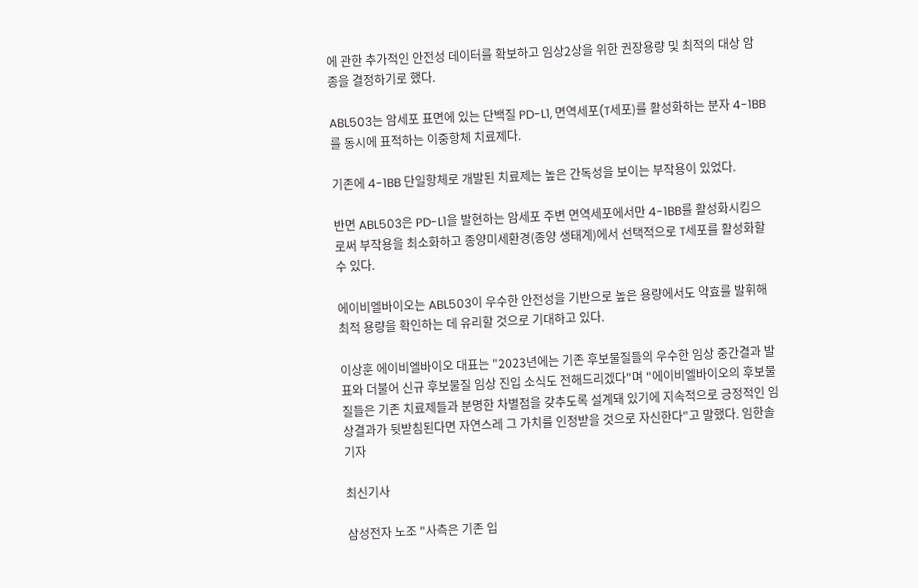에 관한 추가적인 안전성 데이터를 확보하고 임상2상을 위한 권장용량 및 최적의 대상 암종을 결정하기로 했다.

ABL503는 암세포 표면에 있는 단백질 PD-L1, 면역세포(T세포)를 활성화하는 분자 4-1BB를 동시에 표적하는 이중항체 치료제다.

기존에 4-1BB 단일항체로 개발된 치료제는 높은 간독성을 보이는 부작용이 있었다.

반면 ABL503은 PD-L1을 발현하는 암세포 주변 면역세포에서만 4-1BB를 활성화시킴으로써 부작용을 최소화하고 종양미세환경(종양 생태계)에서 선택적으로 T세포를 활성화할 수 있다.

에이비엘바이오는 ABL503이 우수한 안전성을 기반으로 높은 용량에서도 약효를 발휘해 최적 용량을 확인하는 데 유리할 것으로 기대하고 있다.

이상훈 에이비엘바이오 대표는 "2023년에는 기존 후보물질들의 우수한 임상 중간결과 발표와 더불어 신규 후보물질 임상 진입 소식도 전해드리겠다"며 "에이비엘바이오의 후보물질들은 기존 치료제들과 분명한 차별점을 갖추도록 설계돼 있기에 지속적으로 긍정적인 임상결과가 뒷받침된다면 자연스레 그 가치를 인정받을 것으로 자신한다"고 말했다. 임한솔 기자

최신기사

삼성전자 노조 "사측은 기존 입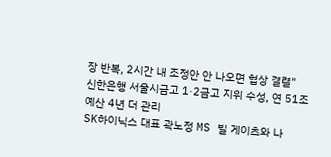장 반복, 2시간 내 조정안 안 나오면 협상 결렬"
신한은행 서울시금고 1·2금고 지위 수성, 연 51조 예산 4년 더 관리
SK하이닉스 대표 곽노정 MS 빌 게이츠와 나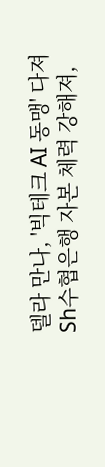델라 만나, '빅테크 AI 동맹' 다져
Sh수협은행 자본 체력 강해져,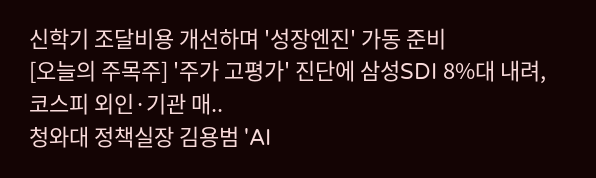신학기 조달비용 개선하며 '성장엔진' 가동 준비
[오늘의 주목주] '주가 고평가' 진단에 삼성SDI 8%대 내려, 코스피 외인·기관 매..
청와대 정책실장 김용범 'AI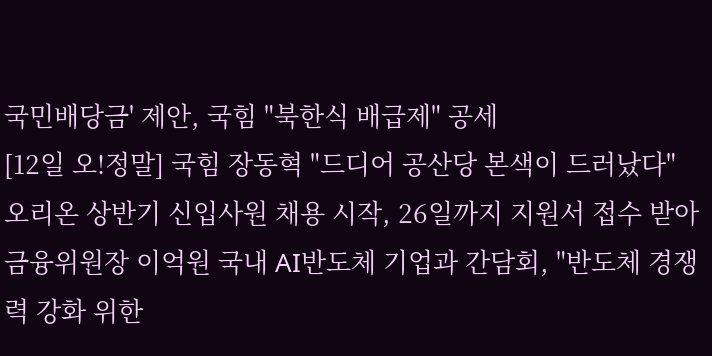국민배당금' 제안, 국힘 "북한식 배급제" 공세
[12일 오!정말] 국힘 장동혁 "드디어 공산당 본색이 드러났다"
오리온 상반기 신입사원 채용 시작, 26일까지 지원서 접수 받아
금융위원장 이억원 국내 AI반도체 기업과 간담회, "반도체 경쟁력 강화 위한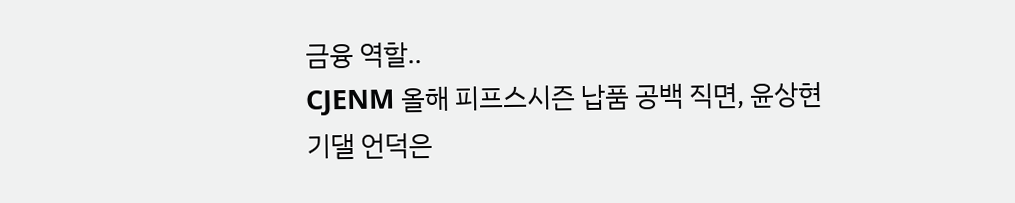금융 역할..
CJENM 올해 피프스시즌 납품 공백 직면, 윤상현 기댈 언덕은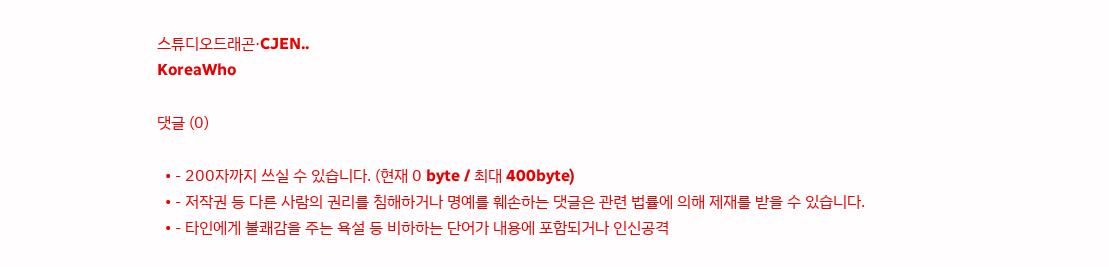스튜디오드래곤·CJEN..
KoreaWho

댓글 (0)

  • - 200자까지 쓰실 수 있습니다. (현재 0 byte / 최대 400byte)
  • - 저작권 등 다른 사람의 권리를 침해하거나 명예를 훼손하는 댓글은 관련 법률에 의해 제재를 받을 수 있습니다.
  • - 타인에게 불쾌감을 주는 욕설 등 비하하는 단어가 내용에 포함되거나 인신공격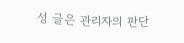성 글은 관리자의 판단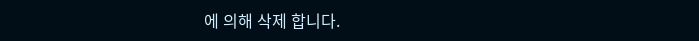에 의해 삭제 합니다.